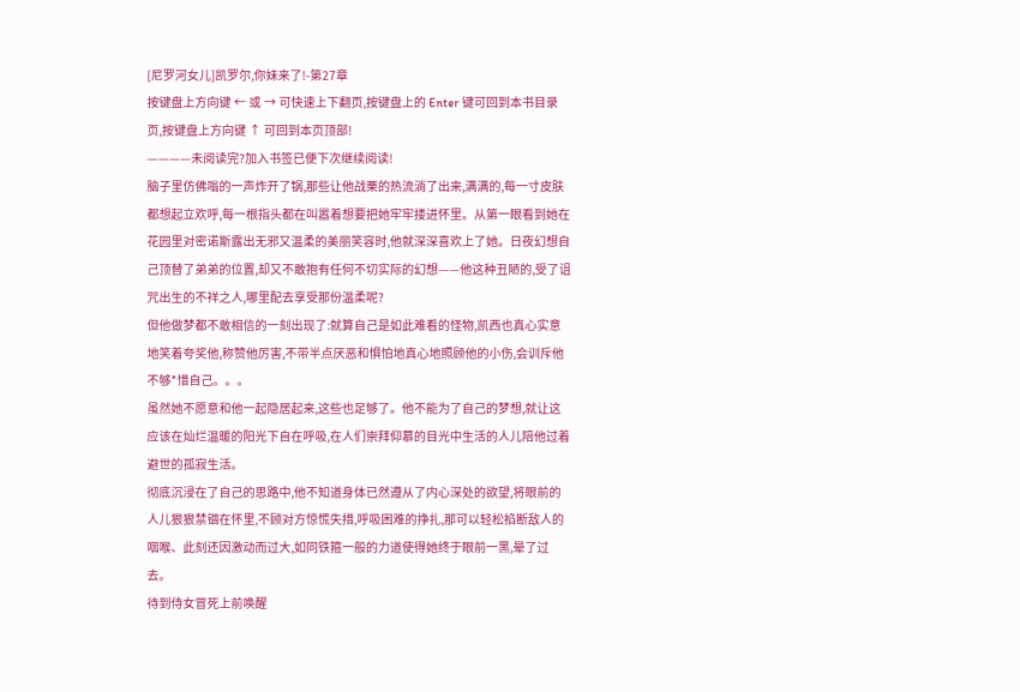[尼罗河女儿]凯罗尔,你妹来了!-第27章
按键盘上方向键 ← 或 → 可快速上下翻页,按键盘上的 Enter 键可回到本书目录页,按键盘上方向键 ↑ 可回到本页顶部!
————未阅读完?加入书签已便下次继续阅读!
脑子里仿佛嗡的一声炸开了锅,那些让他战栗的热流淌了出来,满满的,每一寸皮肤都想起立欢呼,每一根指头都在叫嚣着想要把她牢牢搂进怀里。从第一眼看到她在花园里对密诺斯露出无邪又温柔的美丽笑容时,他就深深喜欢上了她。日夜幻想自己顶替了弟弟的位置,却又不敢抱有任何不切实际的幻想——他这种丑陋的,受了诅咒出生的不祥之人,哪里配去享受那份温柔呢?
但他做梦都不敢相信的一刻出现了:就算自己是如此难看的怪物,凯西也真心实意地笑着夸奖他,称赞他厉害,不带半点厌恶和惧怕地真心地照顾他的小伤,会训斥他不够*惜自己。。。
虽然她不愿意和他一起隐居起来,这些也足够了。他不能为了自己的梦想,就让这应该在灿烂温暖的阳光下自在呼吸,在人们崇拜仰慕的目光中生活的人儿陪他过着避世的孤寂生活。
彻底沉浸在了自己的思路中,他不知道身体已然遵从了内心深处的欲望,将眼前的人儿狠狠禁锢在怀里,不顾对方惊慌失措,呼吸困难的挣扎,那可以轻松掐断敌人的咽喉、此刻还因激动而过大,如同铁箍一般的力道使得她终于眼前一黑,晕了过去。
待到侍女冒死上前唤醒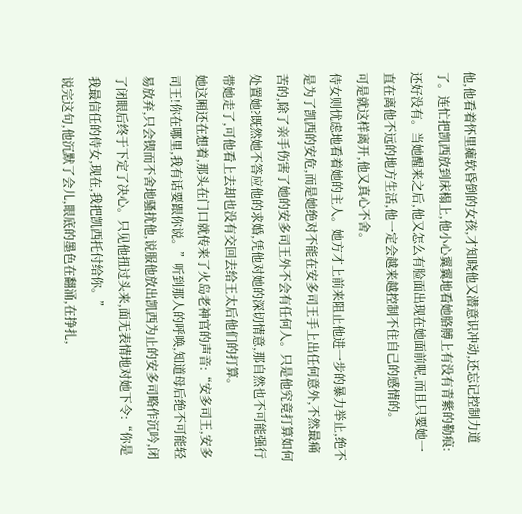他,他看着怀里瘫软昏倒的女孩,才知晓他又潜意识冲动,还忘记控制力道了。连忙把凯西放到床榻上,他小心翼翼地看她胳膊上有没有青紫的勒痕:还好没有。当她醒来之后,他又怎么有脸面出现在她面前呢,而且只要她一直在离他不远的地方生活,他一定会越来越控制不住自己的感情的。
可是就这样离开,他又真心不舍。
侍女则忧虑地看着她的主人。她方才上前来阻止他进一步的暴力举止,绝不是为了凯西的安危,而是她绝对不能在安多司王手上出任何意外,不然最痛苦的,除了亲手伤害了她的安多司王外不会有任何人。只是他究竟打算如何处置她?既然她不答应他的求婚,凭他对她的深切情意,那自然也不可能强行带她走了,可他看上去却也没有交回去给王太后他们的打算。
她这厢还在想着,那头在门口就传来了火岛老神官的声音:“安多司王,安多司王!你在哪里,我有话要跟你说。”听到那人的呼唤,知道母后绝不可能轻易放弃,只会锲而不舍地骚扰他,说服他放出凯西为止的安多司略作沉吟,闭了闭眼后终于下定了决心。只见他扭过头来,面无表情地对她下令:“你是我最信任的侍女,现在,我把凯西托付给你。”
说完这句,他沉默了会儿,眼底的墨色在翻涌,在挣扎,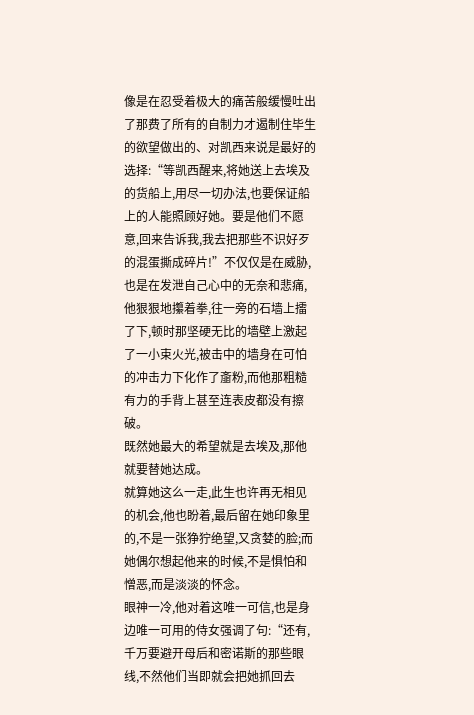像是在忍受着极大的痛苦般缓慢吐出了那费了所有的自制力才遏制住毕生的欲望做出的、对凯西来说是最好的选择:“等凯西醒来,将她送上去埃及的货船上,用尽一切办法,也要保证船上的人能照顾好她。要是他们不愿意,回来告诉我,我去把那些不识好歹的混蛋撕成碎片!”不仅仅是在威胁,也是在发泄自己心中的无奈和悲痛,他狠狠地攥着拳,往一旁的石墙上擂了下,顿时那坚硬无比的墙壁上激起了一小束火光,被击中的墙身在可怕的冲击力下化作了齑粉,而他那粗糙有力的手背上甚至连表皮都没有擦破。
既然她最大的希望就是去埃及,那他就要替她达成。
就算她这么一走,此生也许再无相见的机会,他也盼着,最后留在她印象里的,不是一张狰狞绝望,又贪婪的脸;而她偶尔想起他来的时候,不是惧怕和憎恶,而是淡淡的怀念。
眼神一冷,他对着这唯一可信,也是身边唯一可用的侍女强调了句:“还有,千万要避开母后和密诺斯的那些眼线,不然他们当即就会把她抓回去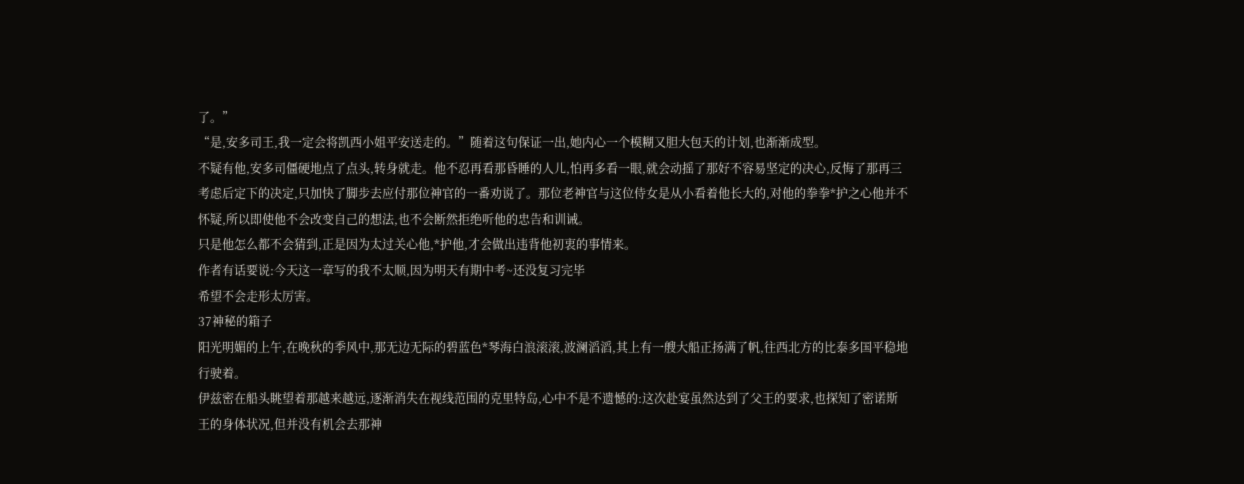了。”
“是,安多司王,我一定会将凯西小姐平安送走的。”随着这句保证一出,她内心一个模糊又胆大包天的计划,也渐渐成型。
不疑有他,安多司僵硬地点了点头,转身就走。他不忍再看那昏睡的人儿,怕再多看一眼,就会动摇了那好不容易坚定的决心,反悔了那再三考虑后定下的决定,只加快了脚步去应付那位神官的一番劝说了。那位老神官与这位侍女是从小看着他长大的,对他的拳拳*护之心他并不怀疑,所以即使他不会改变自己的想法,也不会断然拒绝听他的忠告和训诫。
只是他怎么都不会猜到,正是因为太过关心他,*护他,才会做出违背他初衷的事情来。
作者有话要说:今天这一章写的我不太顺,因为明天有期中考~还没复习完毕
希望不会走形太厉害。
37神秘的箱子
阳光明媚的上午,在晚秋的季风中,那无边无际的碧蓝色*琴海白浪滚滚,波澜滔滔,其上有一艘大船正扬满了帆,往西北方的比泰多国平稳地行驶着。
伊兹密在船头眺望着那越来越远,逐渐消失在视线范围的克里特岛,心中不是不遗憾的:这次赴宴虽然达到了父王的要求,也探知了密诺斯王的身体状况,但并没有机会去那神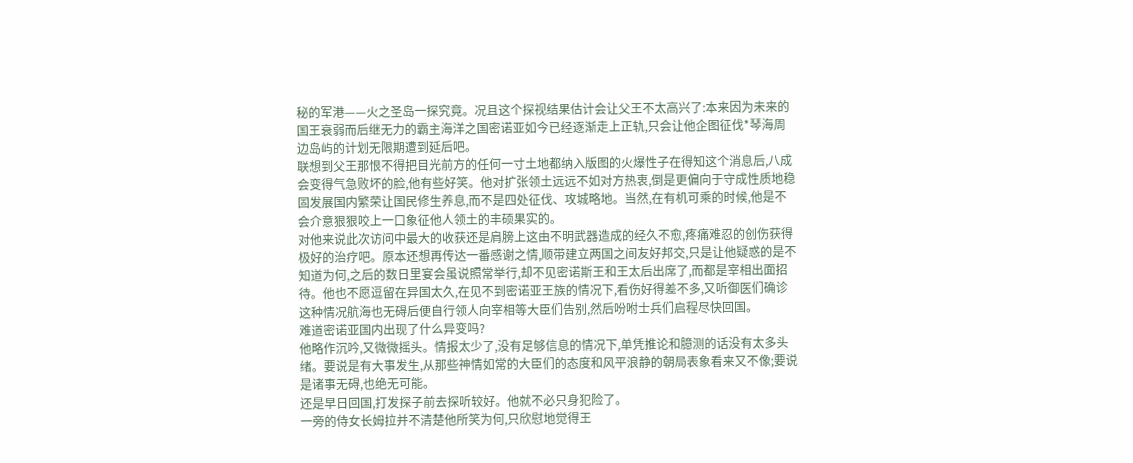秘的军港——火之圣岛一探究竟。况且这个探视结果估计会让父王不太高兴了:本来因为未来的国王衰弱而后继无力的霸主海洋之国密诺亚如今已经逐渐走上正轨,只会让他企图征伐*琴海周边岛屿的计划无限期遭到延后吧。
联想到父王那恨不得把目光前方的任何一寸土地都纳入版图的火爆性子在得知这个消息后,八成会变得气急败坏的脸,他有些好笑。他对扩张领土远远不如对方热衷,倒是更偏向于守成性质地稳固发展国内繁荣让国民修生养息,而不是四处征伐、攻城略地。当然,在有机可乘的时候,他是不会介意狠狠咬上一口象征他人领土的丰硕果实的。
对他来说此次访问中最大的收获还是肩膀上这由不明武器造成的经久不愈,疼痛难忍的创伤获得极好的治疗吧。原本还想再传达一番感谢之情,顺带建立两国之间友好邦交,只是让他疑惑的是不知道为何,之后的数日里宴会虽说照常举行,却不见密诺斯王和王太后出席了,而都是宰相出面招待。他也不愿逗留在异国太久,在见不到密诺亚王族的情况下,看伤好得差不多,又听御医们确诊这种情况航海也无碍后便自行领人向宰相等大臣们告别,然后吩咐士兵们启程尽快回国。
难道密诺亚国内出现了什么异变吗?
他略作沉吟,又微微摇头。情报太少了,没有足够信息的情况下,单凭推论和臆测的话没有太多头绪。要说是有大事发生,从那些神情如常的大臣们的态度和风平浪静的朝局表象看来又不像;要说是诸事无碍,也绝无可能。
还是早日回国,打发探子前去探听较好。他就不必只身犯险了。
一旁的侍女长姆拉并不清楚他所笑为何,只欣慰地觉得王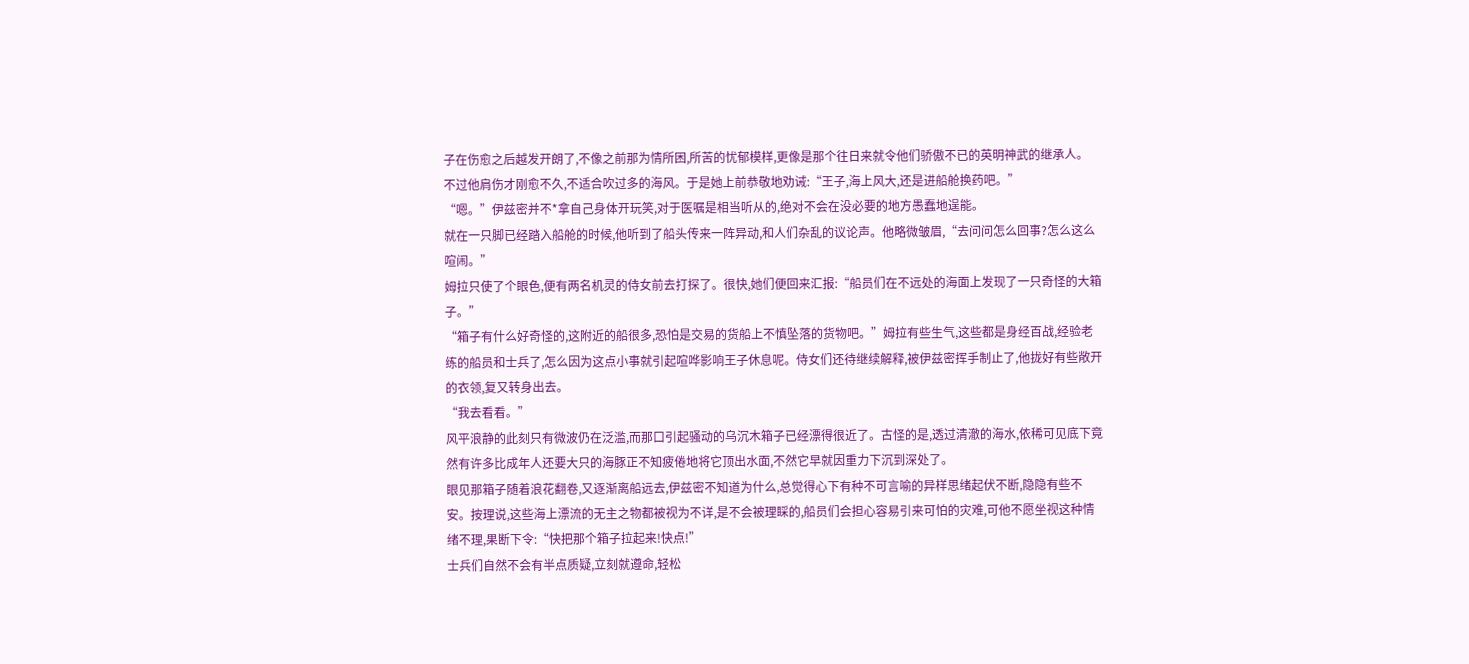子在伤愈之后越发开朗了,不像之前那为情所困,所苦的忧郁模样,更像是那个往日来就令他们骄傲不已的英明神武的继承人。
不过他肩伤才刚愈不久,不适合吹过多的海风。于是她上前恭敬地劝诫:“王子,海上风大,还是进船舱换药吧。”
“嗯。”伊兹密并不*拿自己身体开玩笑,对于医嘱是相当听从的,绝对不会在没必要的地方愚蠢地逞能。
就在一只脚已经踏入船舱的时候,他听到了船头传来一阵异动,和人们杂乱的议论声。他略微皱眉,“去问问怎么回事?怎么这么喧闹。”
姆拉只使了个眼色,便有两名机灵的侍女前去打探了。很快,她们便回来汇报:“船员们在不远处的海面上发现了一只奇怪的大箱子。”
“箱子有什么好奇怪的,这附近的船很多,恐怕是交易的货船上不慎坠落的货物吧。”姆拉有些生气,这些都是身经百战,经验老练的船员和士兵了,怎么因为这点小事就引起喧哗影响王子休息呢。侍女们还待继续解释,被伊兹密挥手制止了,他拢好有些敞开的衣领,复又转身出去。
“我去看看。”
风平浪静的此刻只有微波仍在泛滥,而那口引起骚动的乌沉木箱子已经漂得很近了。古怪的是,透过清澈的海水,依稀可见底下竟然有许多比成年人还要大只的海豚正不知疲倦地将它顶出水面,不然它早就因重力下沉到深处了。
眼见那箱子随着浪花翻卷,又逐渐离船远去,伊兹密不知道为什么,总觉得心下有种不可言喻的异样思绪起伏不断,隐隐有些不安。按理说,这些海上漂流的无主之物都被视为不详,是不会被理睬的,船员们会担心容易引来可怕的灾难,可他不愿坐视这种情绪不理,果断下令:“快把那个箱子拉起来!快点!”
士兵们自然不会有半点质疑,立刻就遵命,轻松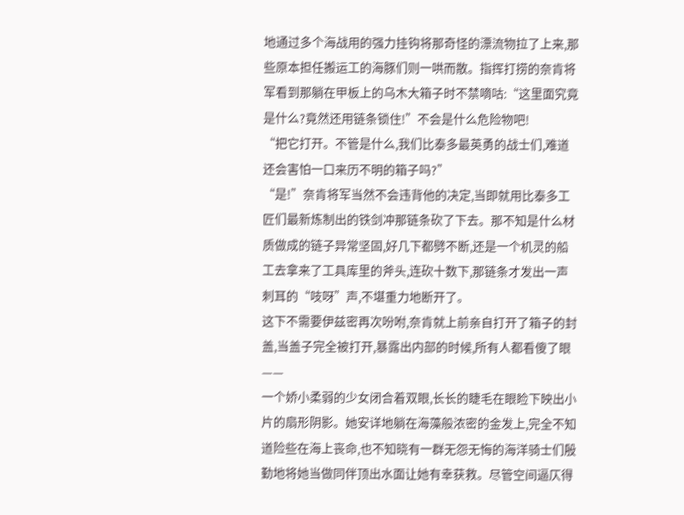地通过多个海战用的强力挂钩将那奇怪的漂流物拉了上来,那些原本担任搬运工的海豚们则一哄而散。指挥打捞的奈肯将军看到那躺在甲板上的乌木大箱子时不禁嘀咕:“这里面究竟是什么?竟然还用链条锁住!”不会是什么危险物吧!
“把它打开。不管是什么,我们比泰多最英勇的战士们,难道还会害怕一口来历不明的箱子吗?”
“是!”奈肯将军当然不会违背他的决定,当即就用比泰多工匠们最新炼制出的铁剑冲那链条砍了下去。那不知是什么材质做成的链子异常坚固,好几下都劈不断,还是一个机灵的船工去拿来了工具库里的斧头,连砍十数下,那链条才发出一声刺耳的“吱呀”声,不堪重力地断开了。
这下不需要伊兹密再次吩咐,奈肯就上前亲自打开了箱子的封盖,当盖子完全被打开,暴露出内部的时候,所有人都看傻了眼——
一个娇小柔弱的少女闭合着双眼,长长的睫毛在眼睑下映出小片的扇形阴影。她安详地躺在海藻般浓密的金发上,完全不知道险些在海上丧命,也不知晓有一群无怨无悔的海洋骑士们殷勤地将她当做同伴顶出水面让她有幸获救。尽管空间逼仄得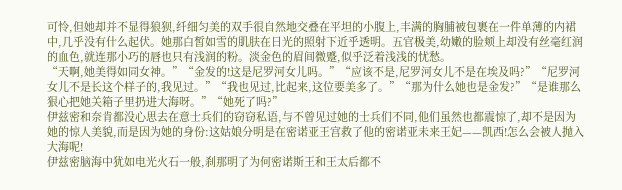可怜,但她却并不显得狼狈,纤细匀美的双手很自然地交叠在平坦的小腹上,丰满的胸脯被包裹在一件单薄的内裙中,几乎没有什么起伏。她那白皙如雪的肌肤在日光的照射下近乎透明。五官极美,幼嫩的脸颊上却没有丝毫红润的血色,就连那小巧的唇也只有浅润的粉。淡金色的眉间微蹙,似乎泛着浅浅的忧愁。
“天啊,她美得如同女神。”“金发的!这是尼罗河女儿吗。”“应该不是,尼罗河女儿不是在埃及吗?”“尼罗河女儿不是长这个样子的,我见过。”“我也见过,比起来,这位要美多了。”“那为什么她也是金发?”“是谁那么狠心把她关箱子里扔进大海呀。”“她死了吗?”
伊兹密和奈肯都没心思去在意士兵们的窃窃私语,与不曾见过她的士兵们不同,他们虽然也都震惊了,却不是因为她的惊人美貌,而是因为她的身份:这姑娘分明是在密诺亚王宫救了他的密诺亚未来王妃——凯西!怎么会被人抛入大海呢!
伊兹密脑海中犹如电光火石一般,刹那明了为何密诺斯王和王太后都不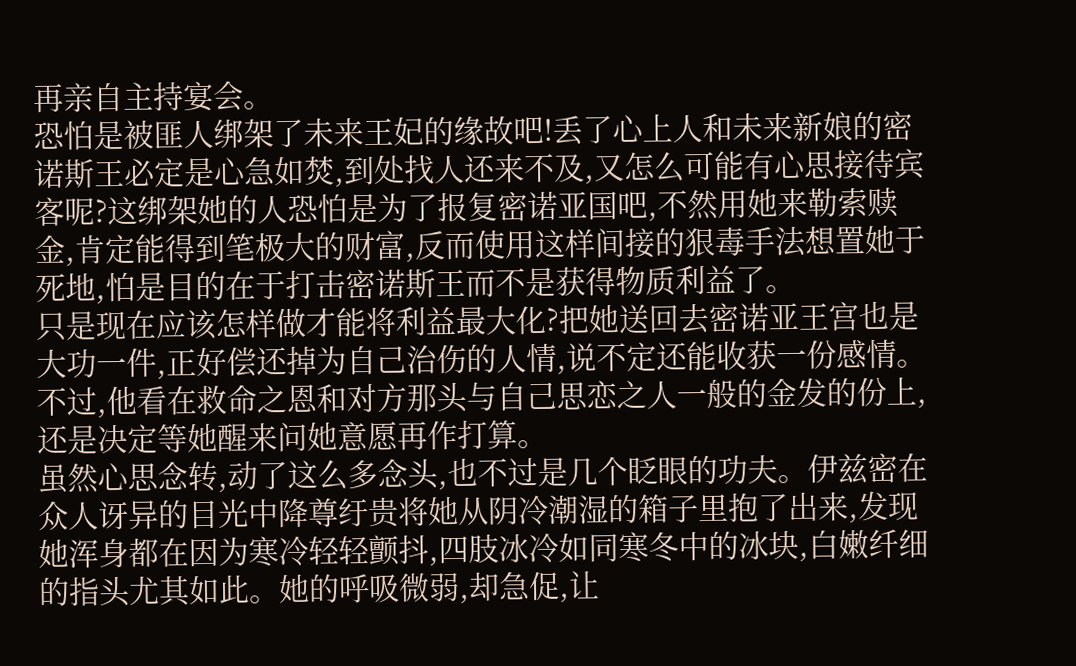再亲自主持宴会。
恐怕是被匪人绑架了未来王妃的缘故吧!丢了心上人和未来新娘的密诺斯王必定是心急如焚,到处找人还来不及,又怎么可能有心思接待宾客呢?这绑架她的人恐怕是为了报复密诺亚国吧,不然用她来勒索赎金,肯定能得到笔极大的财富,反而使用这样间接的狠毒手法想置她于死地,怕是目的在于打击密诺斯王而不是获得物质利益了。
只是现在应该怎样做才能将利益最大化?把她送回去密诺亚王宫也是大功一件,正好偿还掉为自己治伤的人情,说不定还能收获一份感情。不过,他看在救命之恩和对方那头与自己思恋之人一般的金发的份上,还是决定等她醒来问她意愿再作打算。
虽然心思念转,动了这么多念头,也不过是几个眨眼的功夫。伊兹密在众人讶异的目光中降尊纡贵将她从阴冷潮湿的箱子里抱了出来,发现她浑身都在因为寒冷轻轻颤抖,四肢冰冷如同寒冬中的冰块,白嫩纤细的指头尤其如此。她的呼吸微弱,却急促,让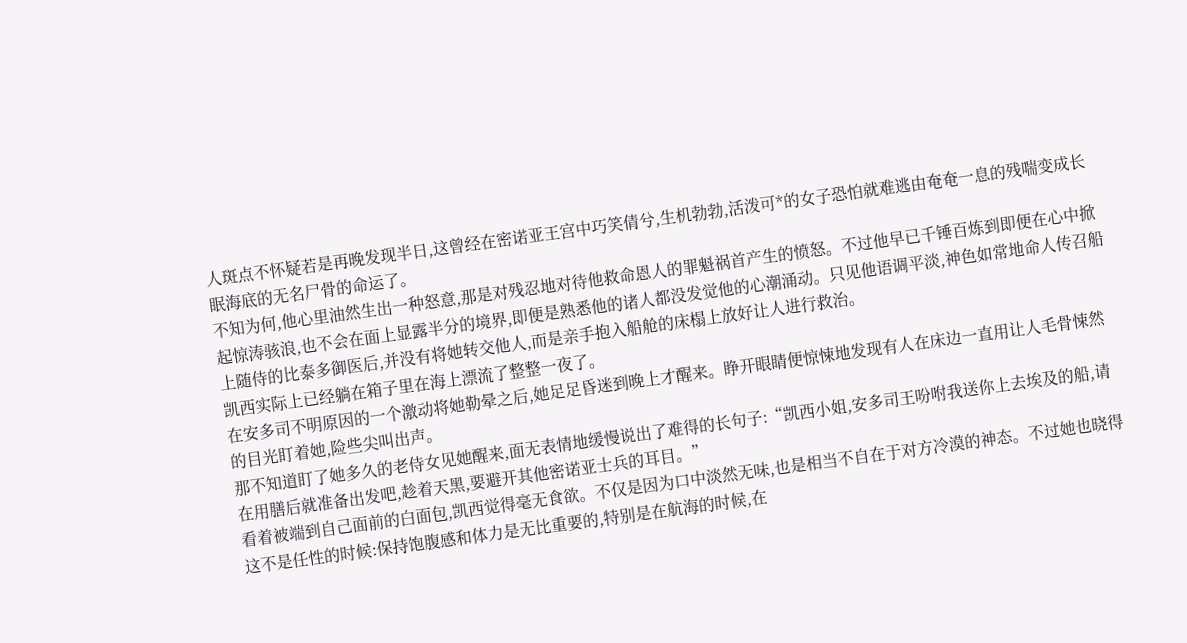人斑点不怀疑若是再晚发现半日,这曾经在密诺亚王宫中巧笑倩兮,生机勃勃,活泼可*的女子恐怕就难逃由奄奄一息的残喘变成长眠海底的无名尸骨的命运了。
不知为何,他心里油然生出一种怒意,那是对残忍地对待他救命恩人的罪魁祸首产生的愤怒。不过他早已千锤百炼到即便在心中掀起惊涛骇浪,也不会在面上显露半分的境界,即便是熟悉他的诸人都没发觉他的心潮涌动。只见他语调平淡,神色如常地命人传召船上随侍的比泰多御医后,并没有将她转交他人,而是亲手抱入船舱的床榻上放好让人进行救治。
凯西实际上已经躺在箱子里在海上漂流了整整一夜了。
在安多司不明原因的一个激动将她勒晕之后,她足足昏迷到晚上才醒来。睁开眼睛便惊悚地发现有人在床边一直用让人毛骨悚然的目光盯着她,险些尖叫出声。
那不知道盯了她多久的老侍女见她醒来,面无表情地缓慢说出了难得的长句子:“凯西小姐,安多司王吩咐我送你上去埃及的船,请在用膳后就准备出发吧,趁着天黑,要避开其他密诺亚士兵的耳目。”
看着被端到自己面前的白面包,凯西觉得毫无食欲。不仅是因为口中淡然无味,也是相当不自在于对方冷漠的神态。不过她也晓得这不是任性的时候:保持饱腹感和体力是无比重要的,特别是在航海的时候,在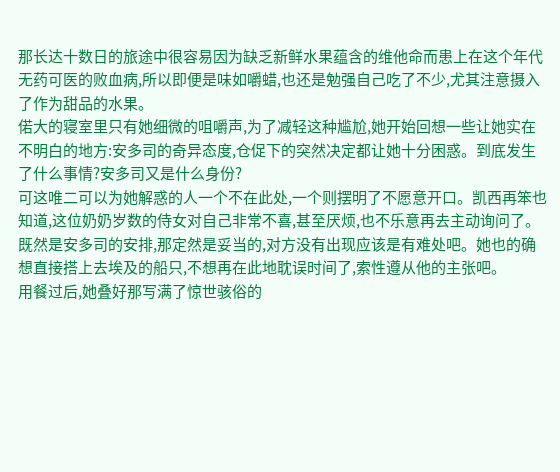那长达十数日的旅途中很容易因为缺乏新鲜水果蕴含的维他命而患上在这个年代无药可医的败血病,所以即便是味如嚼蜡,也还是勉强自己吃了不少,尤其注意摄入了作为甜品的水果。
偌大的寝室里只有她细微的咀嚼声,为了减轻这种尴尬,她开始回想一些让她实在不明白的地方:安多司的奇异态度,仓促下的突然决定都让她十分困惑。到底发生了什么事情?安多司又是什么身份?
可这唯二可以为她解惑的人一个不在此处,一个则摆明了不愿意开口。凯西再笨也知道,这位奶奶岁数的侍女对自己非常不喜,甚至厌烦,也不乐意再去主动询问了。
既然是安多司的安排,那定然是妥当的,对方没有出现应该是有难处吧。她也的确想直接搭上去埃及的船只,不想再在此地耽误时间了,索性遵从他的主张吧。
用餐过后,她叠好那写满了惊世骇俗的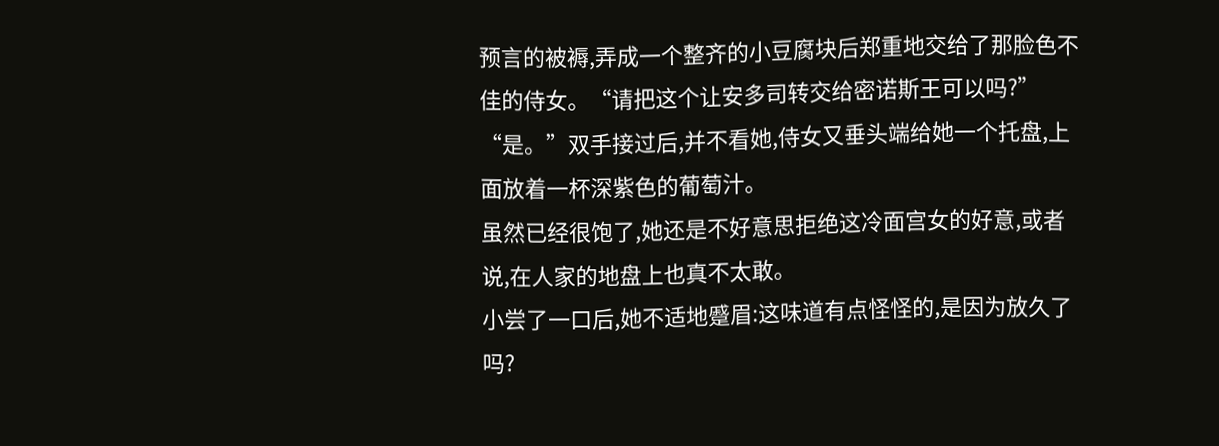预言的被褥,弄成一个整齐的小豆腐块后郑重地交给了那脸色不佳的侍女。“请把这个让安多司转交给密诺斯王可以吗?”
“是。”双手接过后,并不看她,侍女又垂头端给她一个托盘,上面放着一杯深紫色的葡萄汁。
虽然已经很饱了,她还是不好意思拒绝这冷面宫女的好意,或者说,在人家的地盘上也真不太敢。
小尝了一口后,她不适地蹙眉:这味道有点怪怪的,是因为放久了吗?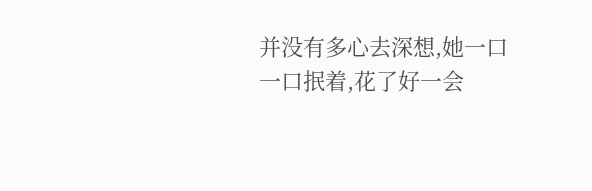并没有多心去深想,她一口一口抿着,花了好一会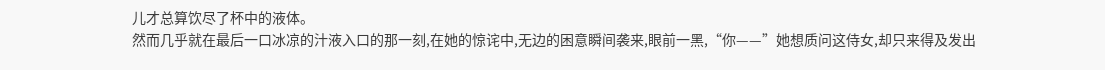儿才总算饮尽了杯中的液体。
然而几乎就在最后一口冰凉的汁液入口的那一刻,在她的惊诧中,无边的困意瞬间袭来,眼前一黑,“你——”她想质问这侍女,却只来得及发出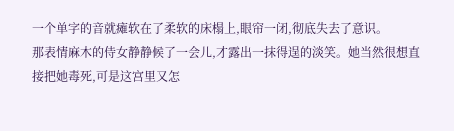一个单字的音就瘫软在了柔软的床榻上,眼帘一闭,彻底失去了意识。
那表情麻木的侍女静静候了一会儿,才露出一抹得逞的淡笑。她当然很想直接把她毒死,可是这宫里又怎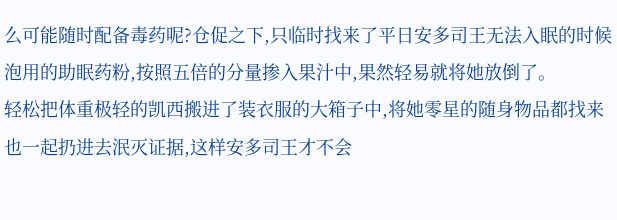么可能随时配备毒药呢?仓促之下,只临时找来了平日安多司王无法入眠的时候泡用的助眠药粉,按照五倍的分量掺入果汁中,果然轻易就将她放倒了。
轻松把体重极轻的凯西搬进了装衣服的大箱子中,将她零星的随身物品都找来也一起扔进去泯灭证据,这样安多司王才不会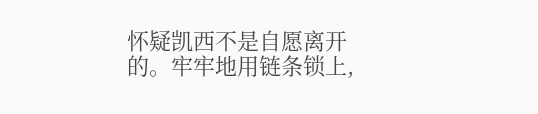怀疑凯西不是自愿离开的。牢牢地用链条锁上,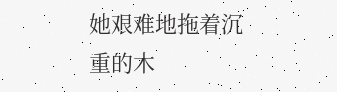她艰难地拖着沉重的木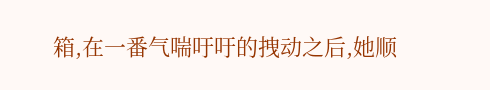箱,在一番气喘吁吁的拽动之后,她顺